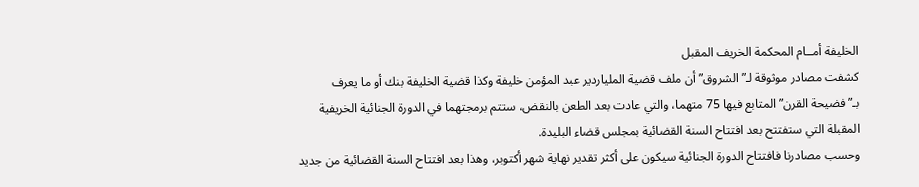الخليفة أمــام المحكمة الخريف المقبل
كشفت مصادر موثوقة لـ”الشروق” أن ملف قضية الملياردير عبد المؤمن خليفة وكذا قضية الخليفة بنك أو ما يعرف بـ”فضيحة القرن” المتابع فيها 75 متهما، والتي عادت بعد الطعن بالنقض، ستتم برمجتهما في الدورة الجنائية الخريفية المقبلة التي ستفتتح بعد افتتاح السنة القضائية بمجلس قضاء البليدة.
وحسب مصادرنا فافتتاح الدورة الجنائية سيكون على أكثر تقدير نهاية شهر أكتوبر، وهذا بعد افتتاح السنة القضائية من جديد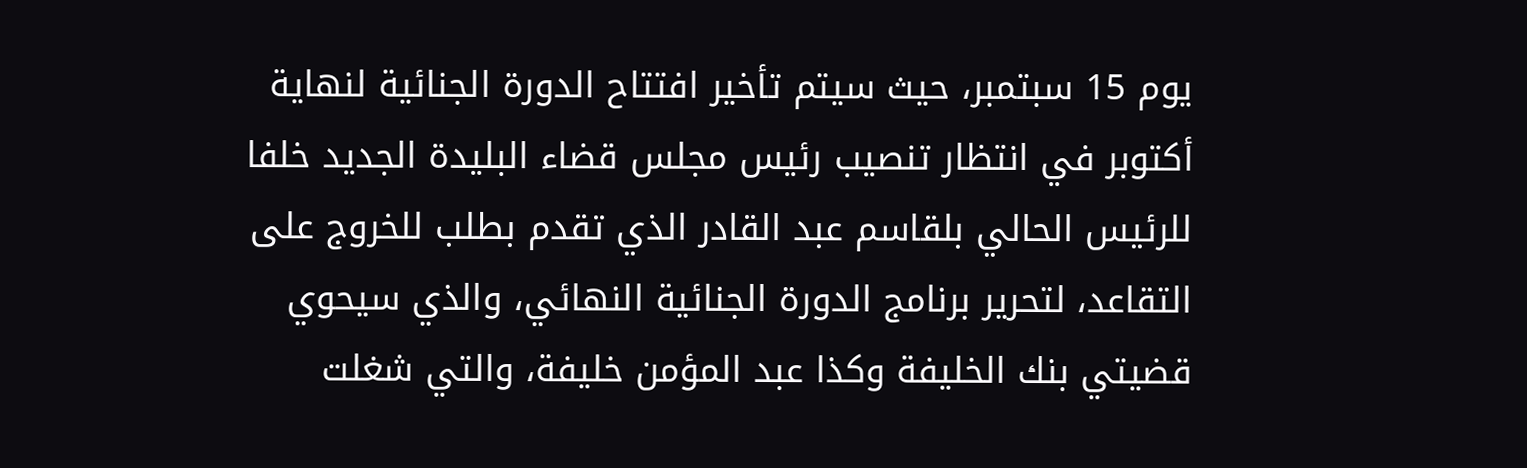يوم 15 سبتمبر، حيث سيتم تأخير افتتاح الدورة الجنائية لنهاية أكتوبر في انتظار تنصيب رئيس مجلس قضاء البليدة الجديد خلفا للرئيس الحالي بلقاسم عبد القادر الذي تقدم بطلب للخروج على التقاعد، لتحرير برنامج الدورة الجنائية النهائي، والذي سيحوي قضيتي بنك الخليفة وكذا عبد المؤمن خليفة، والتي شغلت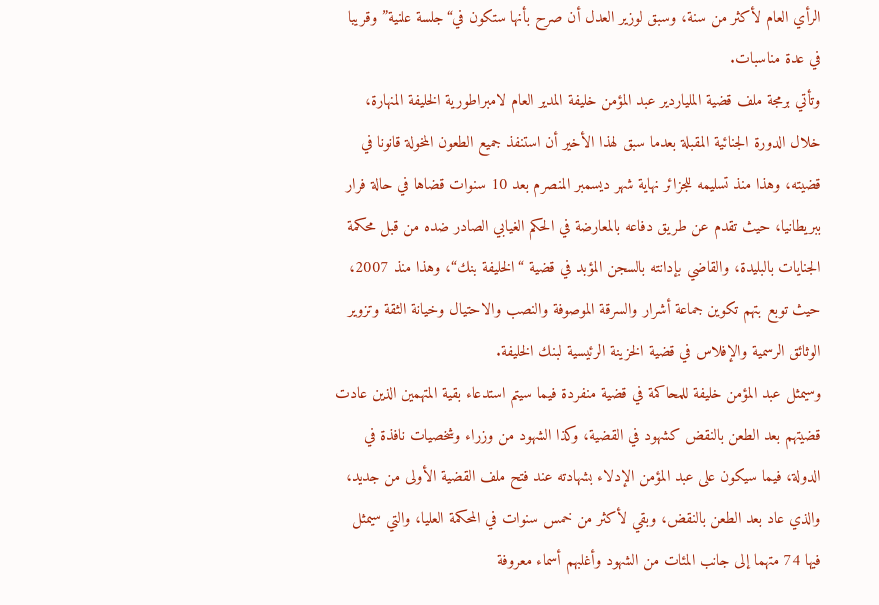الرأي العام لأكثر من سنة، وسبق لوزير العدل أن صرح بأنها ستكون في“جلسة علنية” وقريبا في عدة مناسبات.
وتأتي برمجة ملف قضية الملياردير عبد المؤمن خليفة المدير العام لامبراطورية الخليفة المنهارة، خلال الدورة الجنائية المقبلة بعدما سبق لهذا الأخير أن استنفذ جميع الطعون المخولة قانونا في قضيته، وهذا منذ تسليمه للجزائر نهاية شهر ديسمبر المنصرم بعد 10 سنوات قضاها في حالة فرار ببريطانيا، حيث تقدم عن طريق دفاعه بالمعارضة في الحكم الغيابي الصادر ضده من قبل محكمة الجنايات بالبليدة، والقاضي بإدانته بالسجن المؤبد في قضية “الخليفة بنك“، وهذا منذ 2007، حيث توبع بتهم تكوين جماعة أشرار والسرقة الموصوفة والنصب والاحتيال وخيانة الثقة وتزوير الوثائق الرسمية والإفلاس في قضية الخزينة الرئيسية لبنك الخليفة.
وسيمثل عبد المؤمن خليفة للمحاكمة في قضية منفردة فيما سيتم استدعاء بقية المتهمين الذين عادت قضيتهم بعد الطعن بالنقض كشهود في القضية، وكذا الشهود من وزراء وشخصيات نافذة في الدولة، فيما سيكون على عبد المؤمن الإدلاء بشهادته عند فتح ملف القضية الأولى من جديد، والذي عاد بعد الطعن بالنقض، وبقي لأكثر من خمس سنوات في المحكمة العليا، والتي سيمثل فيها 74 متهما إلى جانب المئات من الشهود وأغلبهم أسماء معروفة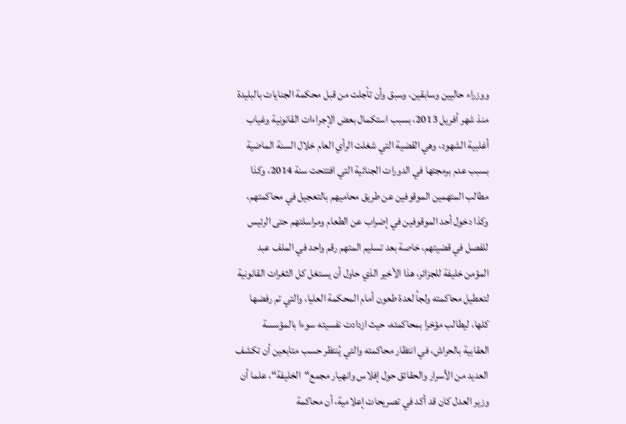ووزراء حاليين وسابقين، وسبق وأن تأجلت من قبل محكمة الجنايات بالبليدة منذ شهر أفريل 2013، بسبب استكمال بعض الإجراءات القانونية وغياب أغلبية الشهود، وهي القضية التي شغلت الرأي العام خلال السنة الماضية بسبب عدم برمجتها في الدورات الجنائية التي افتتحت سنة 2014، وكذا مطالب المتهمين الموقوفين عن طريق محاميهم بالتعجيل في محاكمتهم، وكذا دخول أحد الموقوفين في إضراب عن الطعام ومراسلتهم حتى الرئيس للفصل في قضيتهم، خاصة بعد تسليم المتهم رقم واحد في الملف عبد المؤمن خليفة للجزائر، هذا الأخير الذي حاول أن يستغل كل الثغرات القانونية لتعطيل محاكمته ولجأ لعدة طعون أمام المحكمة العليا، والتي تم رفضها كلها، ليطالب مؤخرا بمحاكمته، حيث ازدادت نفسيته سوءا بالمؤسسة العقابية بالحراش، في انتظار محاكمته والتي يُنتظر حسب متابعين أن تكشف العديد من الأسرار والحقائق حول إفلاس وانهيار مجمع“الخليفة“، علما أن وزير العدل كان قد أكد في تصريحات إعلامية، أن محاكمة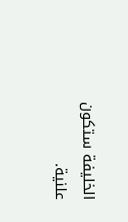الخليفة ستكون علنية.